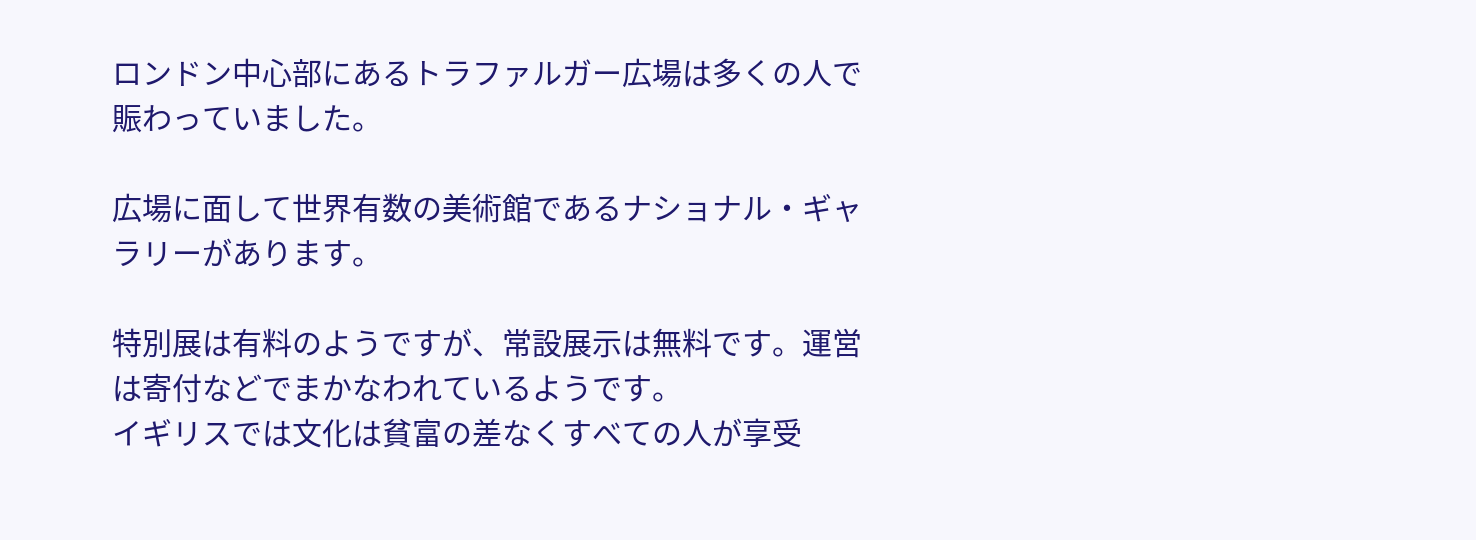ロンドン中心部にあるトラファルガー広場は多くの人で賑わっていました。

広場に面して世界有数の美術館であるナショナル・ギャラリーがあります。

特別展は有料のようですが、常設展示は無料です。運営は寄付などでまかなわれているようです。
イギリスでは文化は貧富の差なくすべての人が享受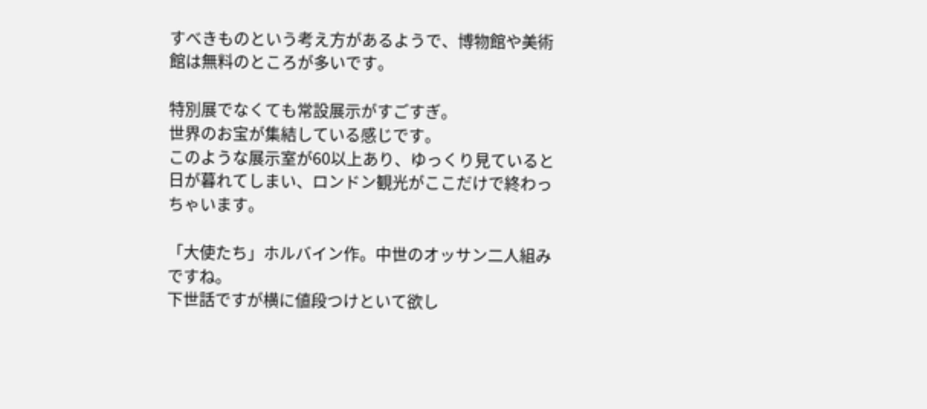すべきものという考え方があるようで、博物館や美術館は無料のところが多いです。

特別展でなくても常設展示がすごすぎ。
世界のお宝が集結している感じです。
このような展示室が60以上あり、ゆっくり見ていると日が暮れてしまい、ロンドン観光がここだけで終わっちゃいます。

「大使たち」ホルバイン作。中世のオッサン二人組みですね。
下世話ですが横に値段つけといて欲し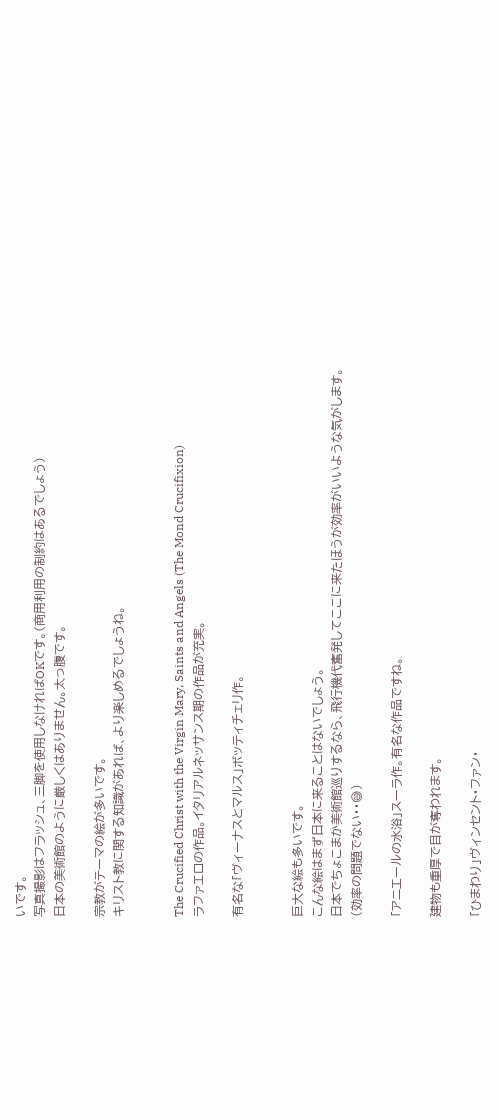いです。
写真撮影はフラッシュ、三脚を使用しなければOKです。(商用利用の制約はあるでしょう)
日本の美術館のように厳しくはありません。太っ腹です。

宗教がテーマの絵が多いです。
キリスト教に関する知識があれば、より楽しめるでしょうね。


The Crucified Christ with the Virgin Mary, Saints and Angels (The Mond Crucifixion)
ラファエロの作品。イタリアルネッサンス期の作品が充実。

有名な「ヴィーナスとマルス」ボッティチェリ作。


巨大な絵も多いです。
こんな絵はまず日本に来ることはないでしょう。
日本でちょこまか美術館巡りするなら、飛行機代奮発してここに来たほうが効率がいいような気がします。
(効率の問題でない・・😅)

「アニエールの水浴」スーラ作。有名な作品ですね。

建物も重厚で目が奪われます。

「ひまわり」ヴィンセント・ファン・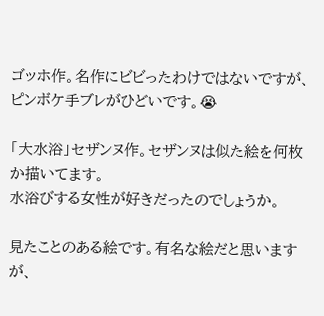ゴッホ作。名作にビビったわけではないですが、ピンボケ手ブレがひどいです。😭

「大水浴」セザンヌ作。セザンヌは似た絵を何枚か描いてます。
水浴びする女性が好きだったのでしょうか。

見たことのある絵です。有名な絵だと思いますが、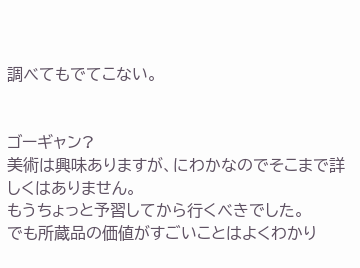調べてもでてこない。


ゴーギャン?
美術は興味ありますが、にわかなのでそこまで詳しくはありません。
もうちょっと予習してから行くべきでした。
でも所蔵品の価値がすごいことはよくわかり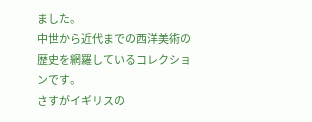ました。
中世から近代までの西洋美術の歴史を網羅しているコレクションです。
さすがイギリスの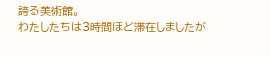誇る美術館。
わたしたちは3時間ほど滞在しましたが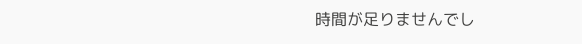時間が足りませんでし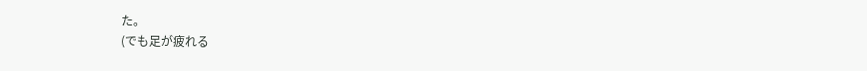た。
(でも足が疲れる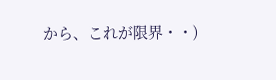から、これが限界・・)